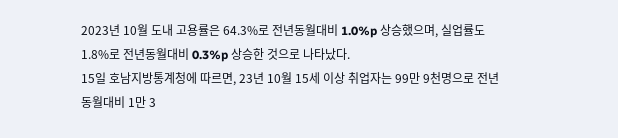2023년 10월 도내 고용률은 64.3%로 전년동월대비 1.0%p 상승했으며, 실업률도 1.8%로 전년동월대비 0.3%p 상승한 것으로 나타났다.
15일 호남지방통계청에 따르면, 23년 10월 15세 이상 취업자는 99만 9천명으로 전년동월대비 1만 3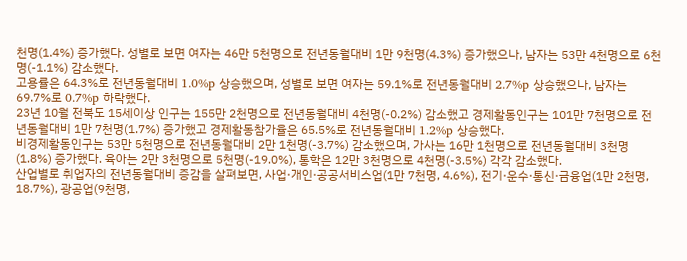천명(1.4%) 증가했다. 성별로 보면 여자는 46만 5천명으로 전년동월대비 1만 9천명(4.3%) 증가했으나, 남자는 53만 4천명으로 6천명(-1.1%) 감소했다.
고용률은 64.3%로 전년동월대비 1.0%p 상승했으며, 성별로 보면 여자는 59.1%로 전년동월대비 2.7%p 상승했으나, 남자는 69.7%로 0.7%p 하락했다.
23년 10월 전북도 15세이상 인구는 155만 2천명으로 전년동월대비 4천명(-0.2%) 감소했고 경제활동인구는 101만 7천명으로 전년동월대비 1만 7천명(1.7%) 증가했고 경제활동참가율은 65.5%로 전년동월대비 1.2%p 상승했다.
비경제활동인구는 53만 5천명으로 전년동월대비 2만 1천명(-3.7%) 감소했으며, 가사는 16만 1천명으로 전년동월대비 3천명(1.8%) 증가했다. 육아는 2만 3천명으로 5천명(-19.0%), 통학은 12만 3천명으로 4천명(-3.5%) 각각 감소했다.
산업별로 취업자의 전년동월대비 증감을 살펴보면, 사업·개인·공공서비스업(1만 7천명, 4.6%), 전기·운수·통신·금융업(1만 2천명, 18.7%), 광공업(9천명,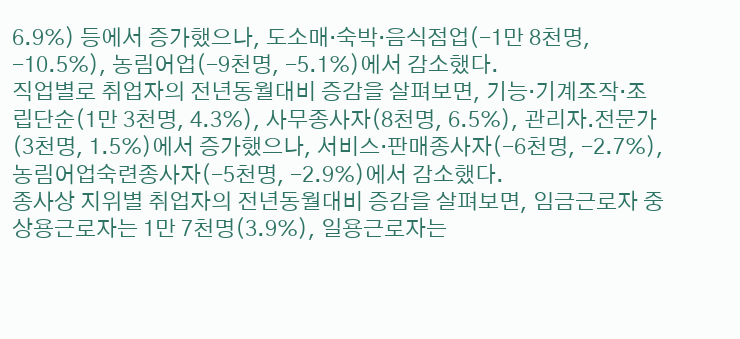6.9%) 등에서 증가했으나, 도소매·숙박·음식점업(-1만 8천명, -10.5%), 농림어업(-9천명, -5.1%)에서 감소했다.
직업별로 취업자의 전년동월대비 증감을 살펴보면, 기능·기계조작·조립단순(1만 3천명, 4.3%), 사무종사자(8천명, 6.5%), 관리자․전문가(3천명, 1.5%)에서 증가했으나, 서비스·판매종사자(-6천명, -2.7%), 농림어업숙련종사자(-5천명, -2.9%)에서 감소했다.
종사상 지위별 취업자의 전년동월대비 증감을 살펴보면, 임금근로자 중 상용근로자는 1만 7천명(3.9%), 일용근로자는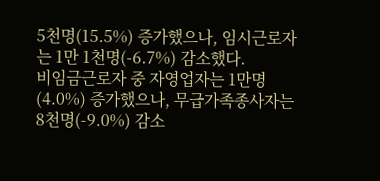5천명(15.5%) 증가했으나, 임시근로자는 1만 1천명(-6.7%) 감소했다.
비임금근로자 중 자영업자는 1만명(4.0%) 증가했으나, 무급가족종사자는 8천명(-9.0%) 감소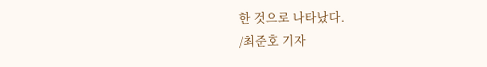한 것으로 나타났다.
/최준호 기자